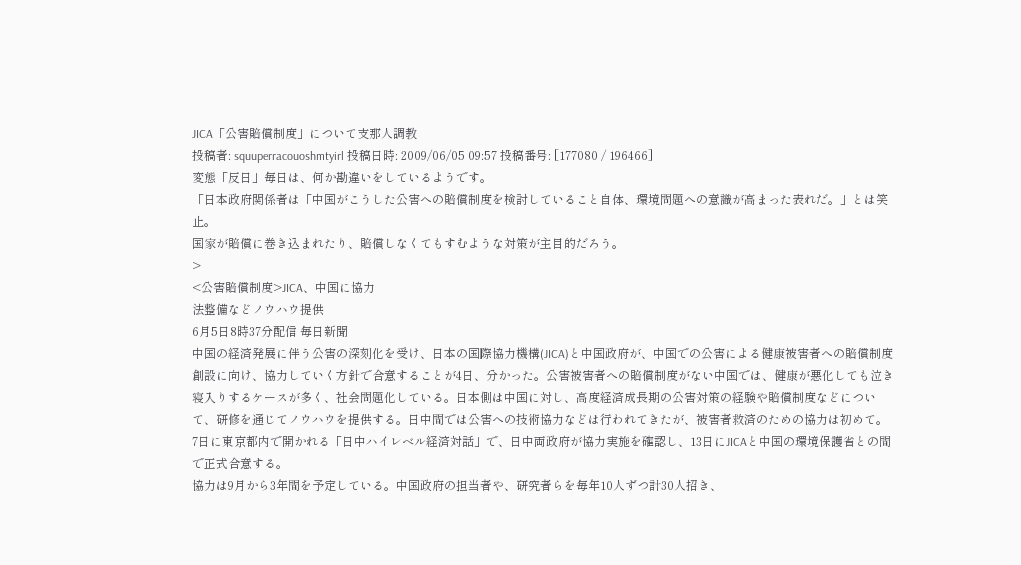JICA「公害賠償制度」について支那人調教
投稿者: squuperracouoshmtyirl 投稿日時: 2009/06/05 09:57 投稿番号: [177080 / 196466]
変態「反日」毎日は、何か勘違いをしているようです。
「日本政府関係者は「中国がこうした公害への賠償制度を検討していること自体、環境問題への意識が高まった表れだ。」とは笑止。
国家が賠償に巻き込まれたり、賠償しなくてもすむような対策が主目的だろう。
>
<公害賠償制度>JICA、中国に協力
法整備などノウハウ提供
6月5日8時37分配信 毎日新聞
中国の経済発展に伴う公害の深刻化を受け、日本の国際協力機構(JICA)と中国政府が、中国での公害による健康被害者への賠償制度創設に向け、協力していく方針で合意することが4日、分かった。公害被害者への賠償制度がない中国では、健康が悪化しても泣き寝入りするケースが多く、社会問題化している。日本側は中国に対し、高度経済成長期の公害対策の経験や賠償制度などについて、研修を通じてノウハウを提供する。日中間では公害への技術協力などは行われてきたが、被害者救済のための協力は初めて。
7日に東京都内で開かれる「日中ハイレベル経済対話」で、日中両政府が協力実施を確認し、13日にJICAと中国の環境保護省との間で正式合意する。
協力は9月から3年間を予定している。中国政府の担当者や、研究者らを毎年10人ずつ計30人招き、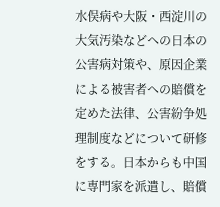水俣病や大阪・西淀川の大気汚染などへの日本の公害病対策や、原因企業による被害者への賠償を定めた法律、公害紛争処理制度などについて研修をする。日本からも中国に専門家を派遣し、賠償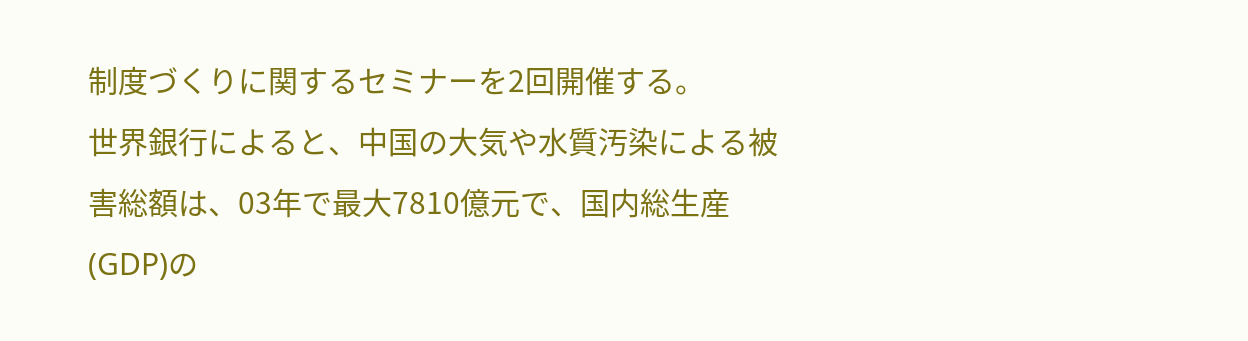制度づくりに関するセミナーを2回開催する。
世界銀行によると、中国の大気や水質汚染による被害総額は、03年で最大7810億元で、国内総生産(GDP)の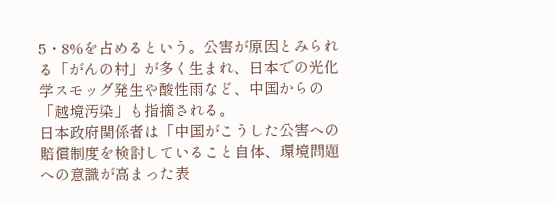5・8%を占めるという。公害が原因とみられる「がんの村」が多く生まれ、日本での光化学スモッグ発生や酸性雨など、中国からの「越境汚染」も指摘される。
日本政府関係者は「中国がこうした公害への賠償制度を検討していること自体、環境問題への意識が高まった表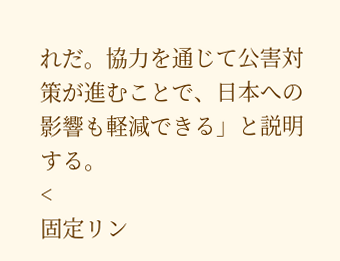れだ。協力を通じて公害対策が進むことで、日本への影響も軽減できる」と説明する。
<
固定リン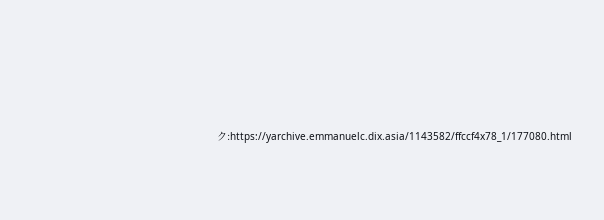ク:https://yarchive.emmanuelc.dix.asia/1143582/ffccf4x78_1/177080.html